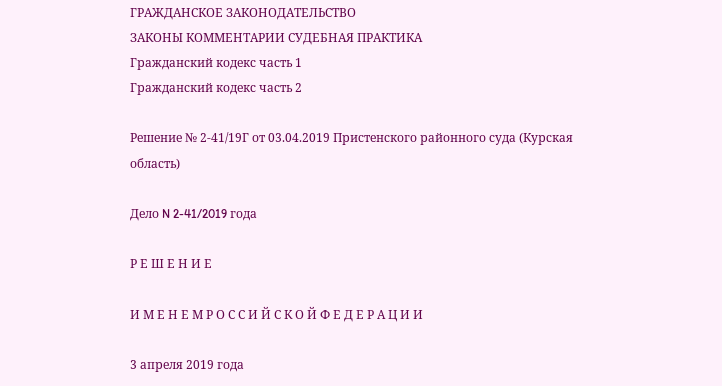ГРАЖДАНСКОЕ ЗАКОНОДАТЕЛЬСТВО
ЗАКОНЫ КОММЕНТАРИИ СУДЕБНАЯ ПРАКТИКА
Гражданский кодекс часть 1
Гражданский кодекс часть 2

Решение № 2-41/19Г от 03.04.2019 Пристенского районного суда (Курская область)

Дело N 2-41/2019 года

Р Е Ш Е Н И Е

И М Е Н Е М Р О С С И Й С К О Й Ф Е Д Е Р А Ц И И

3 апреля 2019 года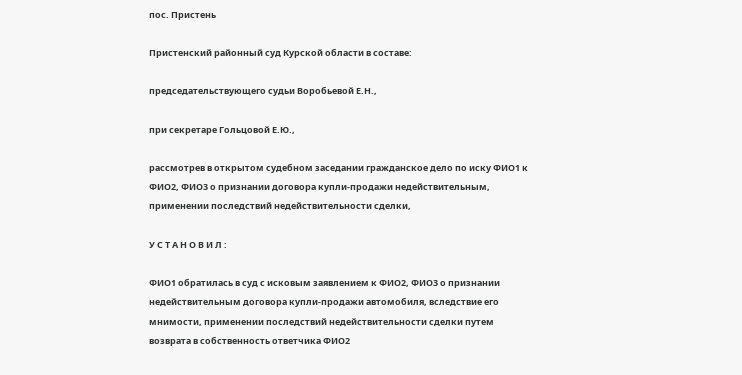пос. Пристень

Пристенский районный суд Курской области в составе:

председательствующего судьи Воробьевой Е.Н.,

при секретаре Гольцовой Е.Ю.,

рассмотрев в открытом судебном заседании гражданское дело по иску ФИО1 к ФИО2, ФИО3 о признании договора купли-продажи недействительным, применении последствий недействительности сделки,

У С Т А Н О В И Л :

ФИО1 обратилась в суд с исковым заявлением к ФИО2, ФИО3 о признании недействительным договора купли-продажи автомобиля, вследствие его мнимости, применении последствий недействительности сделки путем возврата в собственность ответчика ФИО2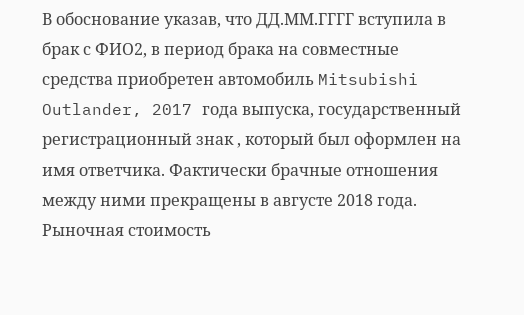В обоснование указав, что ДД.ММ.ГГГГ вступила в брак с ФИО2, в период брака на совместные средства приобретен автомобиль Mitsubishi Outlander, 2017 года выпуска, государственный регистрационный знак , который был оформлен на имя ответчика. Фактически брачные отношения между ними прекращены в августе 2018 года. Рыночная стоимость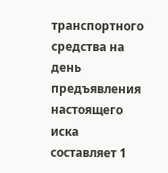транспортного средства на день предъявления настоящего иска составляет 1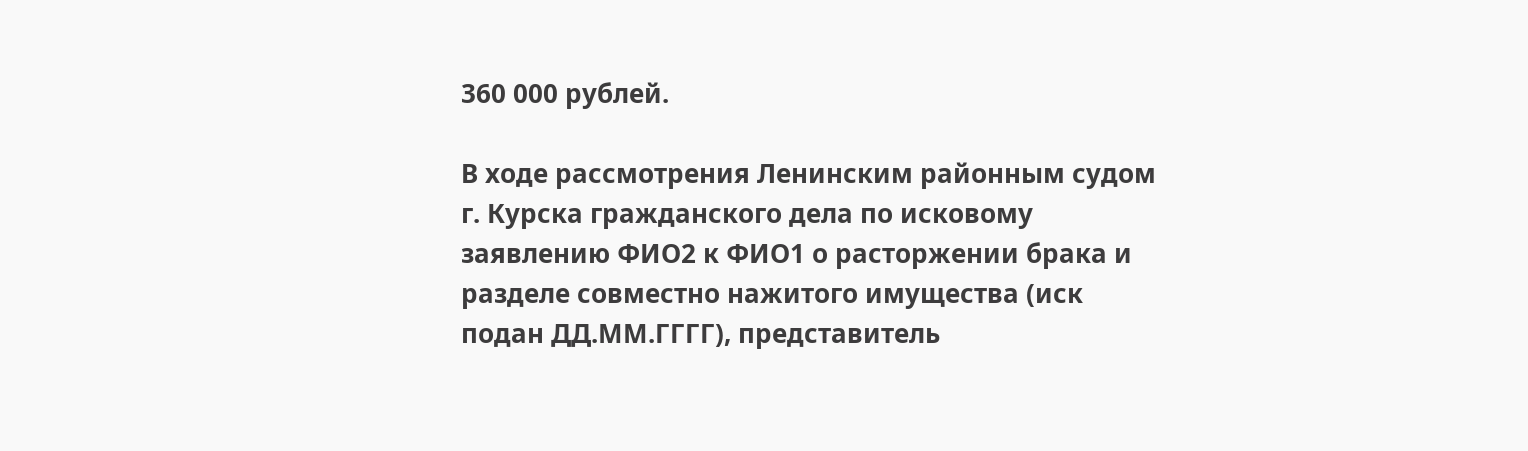360 000 рублей.

В ходе рассмотрения Ленинским районным судом г. Курска гражданского дела по исковому заявлению ФИО2 к ФИО1 о расторжении брака и разделе совместно нажитого имущества (иск подан ДД.ММ.ГГГГ), представитель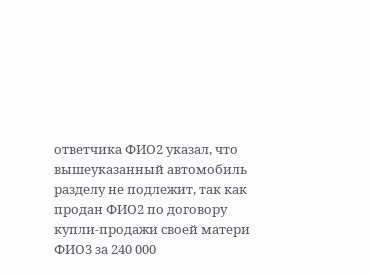ответчика ФИО2 указал, что вышеуказанный автомобиль разделу не подлежит, так как продан ФИО2 по договору купли-продажи своей матери ФИО3 за 240 000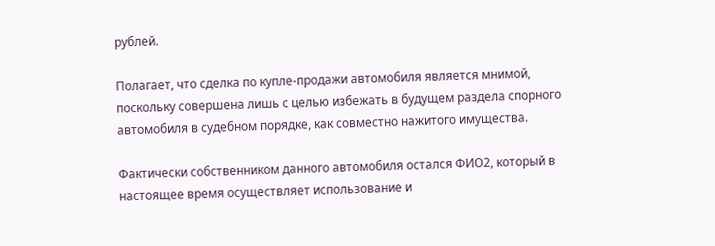рублей.

Полагает, что сделка по купле-продажи автомобиля является мнимой, поскольку совершена лишь с целью избежать в будущем раздела спорного автомобиля в судебном порядке, как совместно нажитого имущества.

Фактически собственником данного автомобиля остался ФИО2, который в настоящее время осуществляет использование и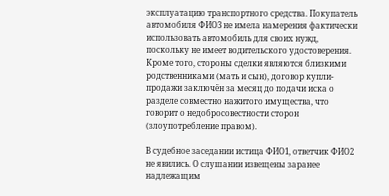эксплуатацию транспортного средства. Покупатель автомобиля ФИО3 не имела намерения фактически использовать автомобиль для своих нужд, поскольку не имеет водительского удостоверения. Кроме того, стороны сделки являются близкими родственниками (мать и сын), договор купли-продажи заключён за месяц до подачи иска о разделе совместно нажитого имущества, что говорит о недобросовестности сторон (злоупотребление правом).

В судебное заседании истица ФИО1, ответчик ФИО2 не явились. О слушании извещены заранее надлежащим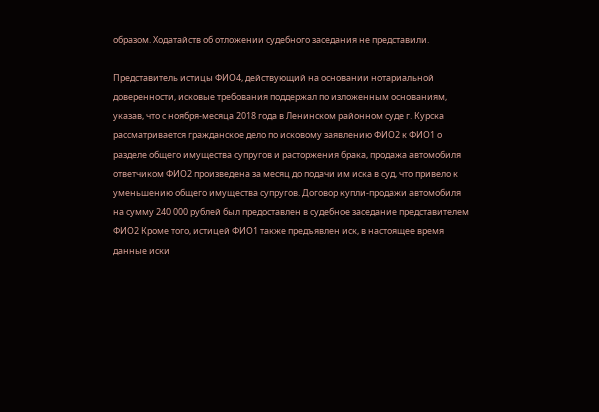образом. Ходатайств об отложении судебного заседания не представили.

Представитель истицы ФИО4, действующий на основании нотариальной доверенности, исковые требования поддержал по изложенным основаниям, указав, что с ноября-месяца 2018 года в Ленинском районном суде г. Курска рассматривается гражданское дело по исковому заявлению ФИО2 к ФИО1 о разделе общего имущества супругов и расторжения брака, продажа автомобиля ответчиком ФИО2 произведена за месяц до подачи им иска в суд, что привело к уменьшению общего имущества супругов. Договор купли-продажи автомобиля на сумму 240 000 рублей был предоставлен в судебное заседание представителем ФИО2 Кроме того, истицей ФИО1 также предъявлен иск, в настоящее время данные иски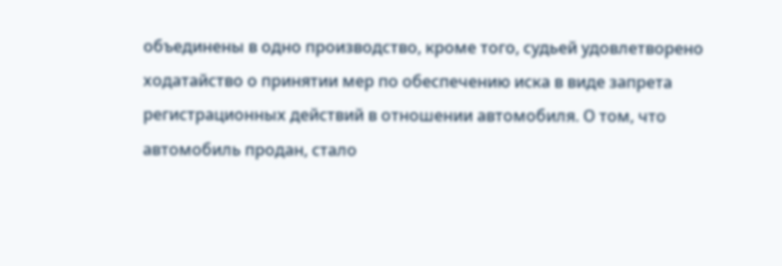объединены в одно производство, кроме того, судьей удовлетворено ходатайство о принятии мер по обеспечению иска в виде запрета регистрационных действий в отношении автомобиля. О том, что автомобиль продан, стало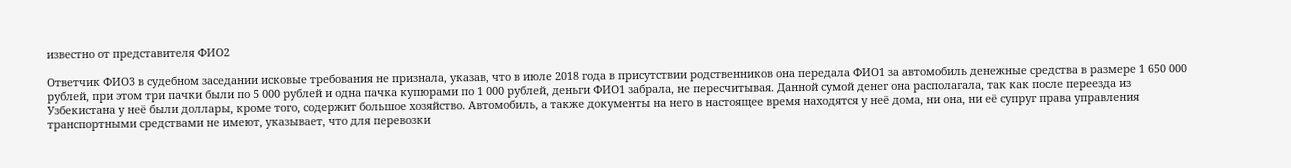известно от представителя ФИО2

Ответчик ФИО3 в судебном заседании исковые требования не признала, указав, что в июле 2018 года в присутствии родственников она передала ФИО1 за автомобиль денежные средства в размере 1 650 000 рублей, при этом три пачки были по 5 000 рублей и одна пачка купюрами по 1 000 рублей, деньги ФИО1 забрала, не пересчитывая. Данной сумой денег она располагала, так как после переезда из Узбекистана у неё были доллары, кроме того, содержит большое хозяйство. Автомобиль, а также документы на него в настоящее время находятся у неё дома, ни она, ни её супруг права управления транспортными средствами не имеют, указывает, что для перевозки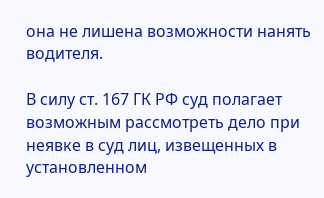она не лишена возможности нанять водителя.

В силу ст. 167 ГК РФ суд полагает возможным рассмотреть дело при неявке в суд лиц, извещенных в установленном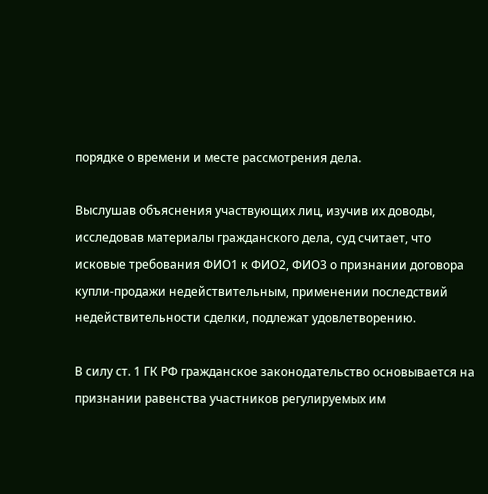порядке о времени и месте рассмотрения дела.

Выслушав объяснения участвующих лиц, изучив их доводы, исследовав материалы гражданского дела, суд считает, что исковые требования ФИО1 к ФИО2, ФИО3 о признании договора купли-продажи недействительным, применении последствий недействительности сделки, подлежат удовлетворению.

В силу ст. 1 ГК РФ гражданское законодательство основывается на признании равенства участников регулируемых им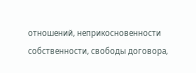отношений, неприкосновенности собственности, свободы договора,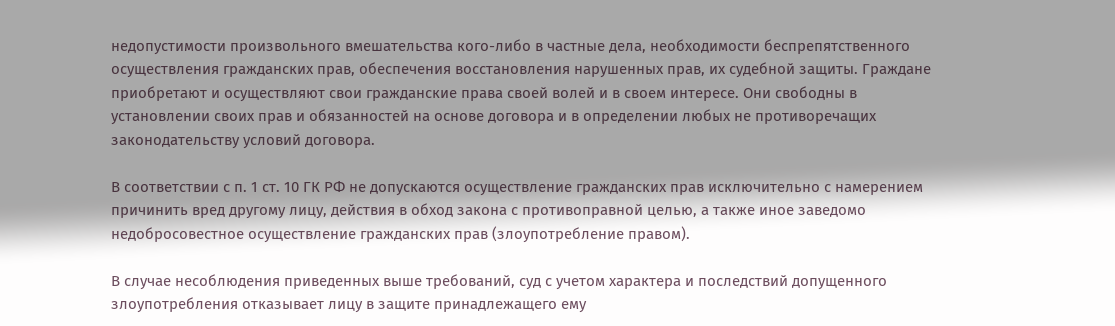недопустимости произвольного вмешательства кого-либо в частные дела, необходимости беспрепятственного осуществления гражданских прав, обеспечения восстановления нарушенных прав, их судебной защиты. Граждане приобретают и осуществляют свои гражданские права своей волей и в своем интересе. Они свободны в установлении своих прав и обязанностей на основе договора и в определении любых не противоречащих законодательству условий договора.

В соответствии с п. 1 ст. 10 ГК РФ не допускаются осуществление гражданских прав исключительно с намерением причинить вред другому лицу, действия в обход закона с противоправной целью, а также иное заведомо недобросовестное осуществление гражданских прав (злоупотребление правом).

В случае несоблюдения приведенных выше требований, суд с учетом характера и последствий допущенного злоупотребления отказывает лицу в защите принадлежащего ему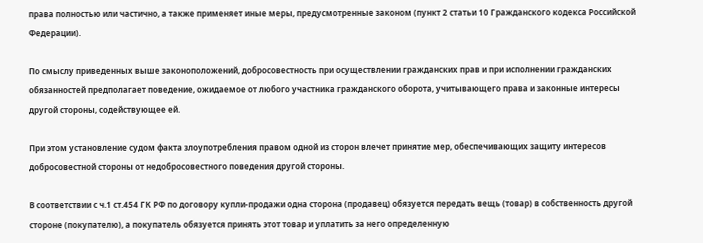права полностью или частично, а также применяет иные меры, предусмотренные законом (пункт 2 статьи 10 Гражданского кодекса Российской Федерации).

По смыслу приведенных выше законоположений, добросовестность при осуществлении гражданских прав и при исполнении гражданских обязанностей предполагает поведение, ожидаемое от любого участника гражданского оборота, учитывающего права и законные интересы другой стороны, содействующее ей.

При этом установление судом факта злоупотребления правом одной из сторон влечет принятие мер, обеспечивающих защиту интересов добросовестной стороны от недобросовестного поведения другой стороны.

В соответствии с ч.1 ст.454 ГК РФ по договору купли-продажи одна сторона (продавец) обязуется передать вещь (товар) в собственность другой стороне (покупателю), а покупатель обязуется принять этот товар и уплатить за него определенную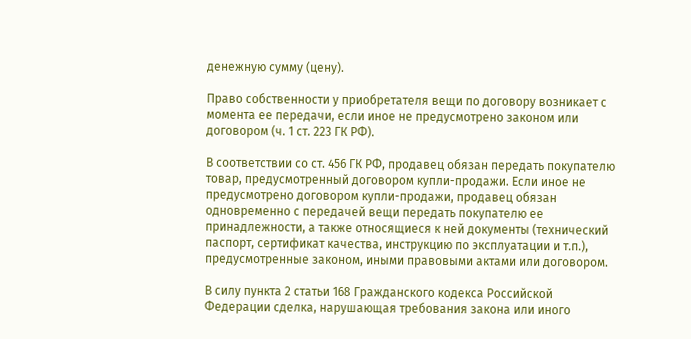денежную сумму (цену).

Право собственности у приобретателя вещи по договору возникает с момента ее передачи, если иное не предусмотрено законом или договором (ч. 1 ст. 223 ГК РФ).

В соответствии со ст. 456 ГК РФ, продавец обязан передать покупателю товар, предусмотренный договором купли-продажи. Если иное не предусмотрено договором купли-продажи, продавец обязан одновременно с передачей вещи передать покупателю ее принадлежности, а также относящиеся к ней документы (технический паспорт, сертификат качества, инструкцию по эксплуатации и т.п.), предусмотренные законом, иными правовыми актами или договором.

В силу пункта 2 статьи 168 Гражданского кодекса Российской Федерации сделка, нарушающая требования закона или иного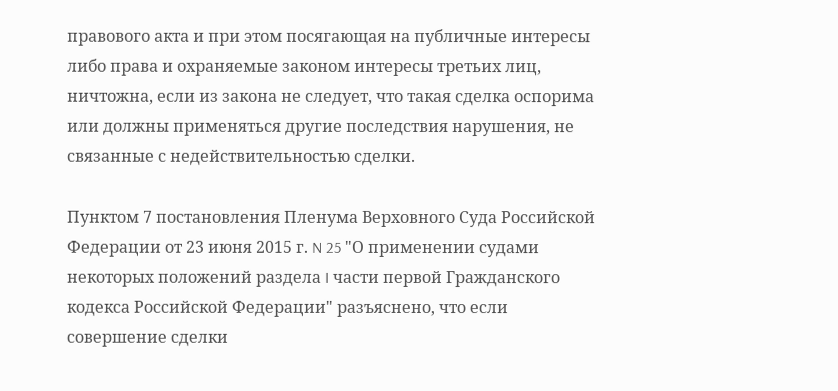правового акта и при этом посягающая на публичные интересы либо права и охраняемые законом интересы третьих лиц, ничтожна, если из закона не следует, что такая сделка оспорима или должны применяться другие последствия нарушения, не связанные с недействительностью сделки.

Пунктом 7 постановления Пленума Верховного Суда Российской Федерации от 23 июня 2015 г. N 25 "О применении судами некоторых положений раздела I части первой Гражданского кодекса Российской Федерации" разъяснено, что если совершение сделки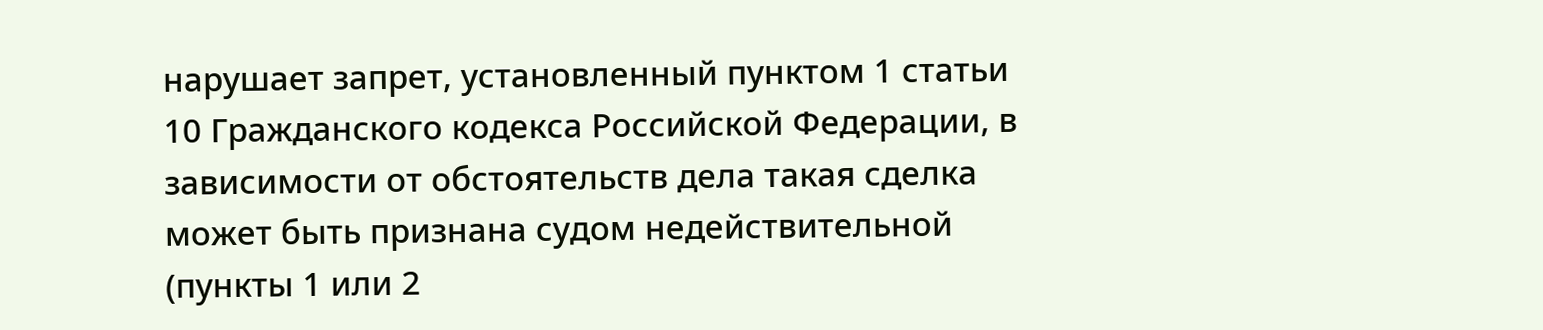нарушает запрет, установленный пунктом 1 статьи 10 Гражданского кодекса Российской Федерации, в зависимости от обстоятельств дела такая сделка может быть признана судом недействительной (пункты 1 или 2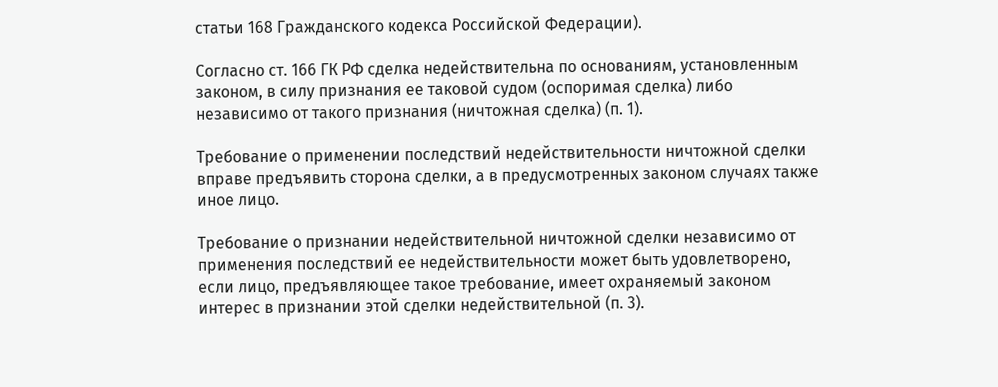статьи 168 Гражданского кодекса Российской Федерации).

Согласно ст. 166 ГК РФ сделка недействительна по основаниям, установленным законом, в силу признания ее таковой судом (оспоримая сделка) либо независимо от такого признания (ничтожная сделка) (п. 1).

Требование о применении последствий недействительности ничтожной сделки вправе предъявить сторона сделки, а в предусмотренных законом случаях также иное лицо.

Требование о признании недействительной ничтожной сделки независимо от применения последствий ее недействительности может быть удовлетворено, если лицо, предъявляющее такое требование, имеет охраняемый законом интерес в признании этой сделки недействительной (п. 3).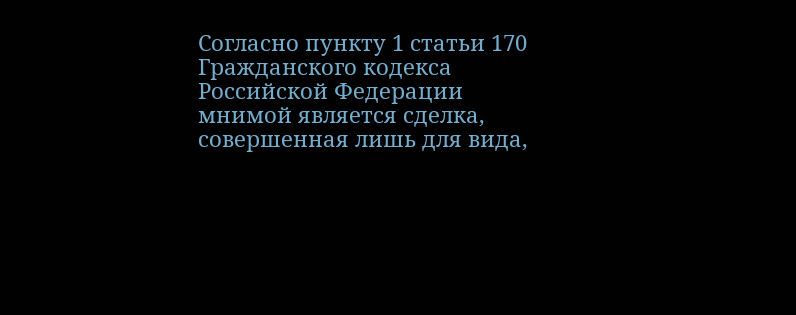Согласно пункту 1 статьи 170 Гражданского кодекса Российской Федерации мнимой является сделка, совершенная лишь для вида,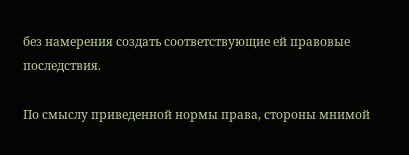без намерения создать соответствующие ей правовые последствия.

По смыслу приведенной нормы права, стороны мнимой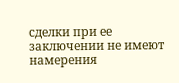сделки при ее заключении не имеют намерения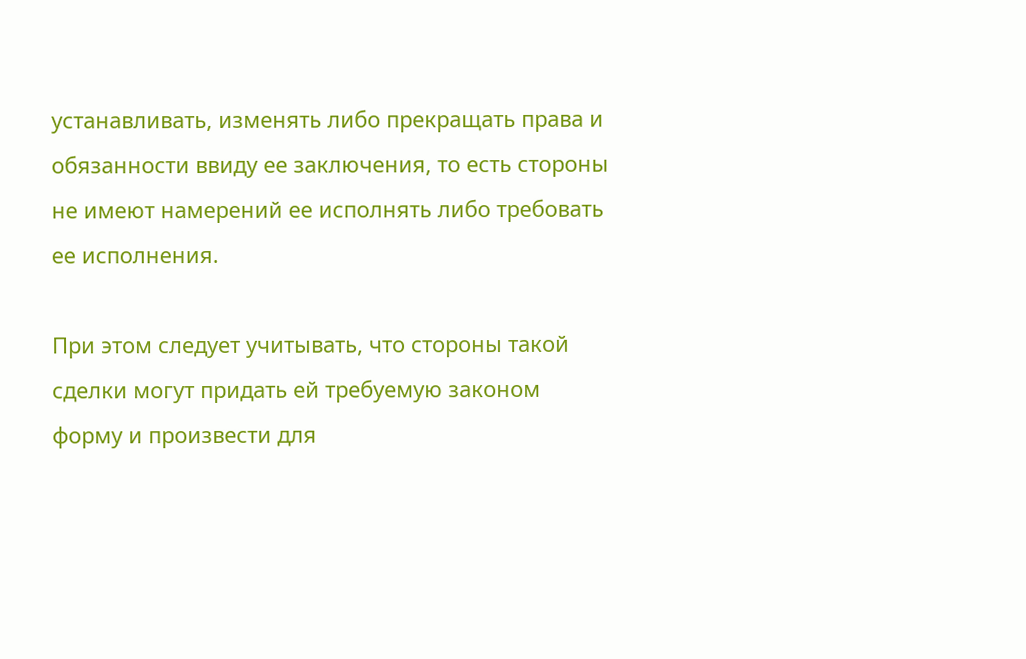устанавливать, изменять либо прекращать права и обязанности ввиду ее заключения, то есть стороны не имеют намерений ее исполнять либо требовать ее исполнения.

При этом следует учитывать, что стороны такой сделки могут придать ей требуемую законом форму и произвести для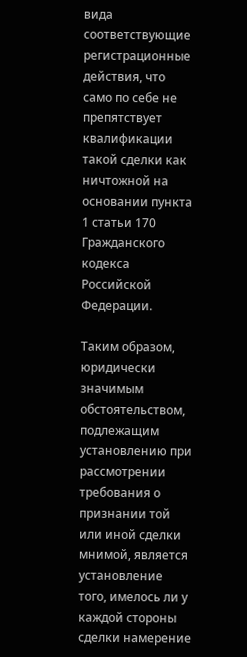вида соответствующие регистрационные действия, что само по себе не препятствует квалификации такой сделки как ничтожной на основании пункта 1 статьи 170 Гражданского кодекса Российской Федерации.

Таким образом, юридически значимым обстоятельством, подлежащим установлению при рассмотрении требования о признании той или иной сделки мнимой, является установление того, имелось ли у каждой стороны сделки намерение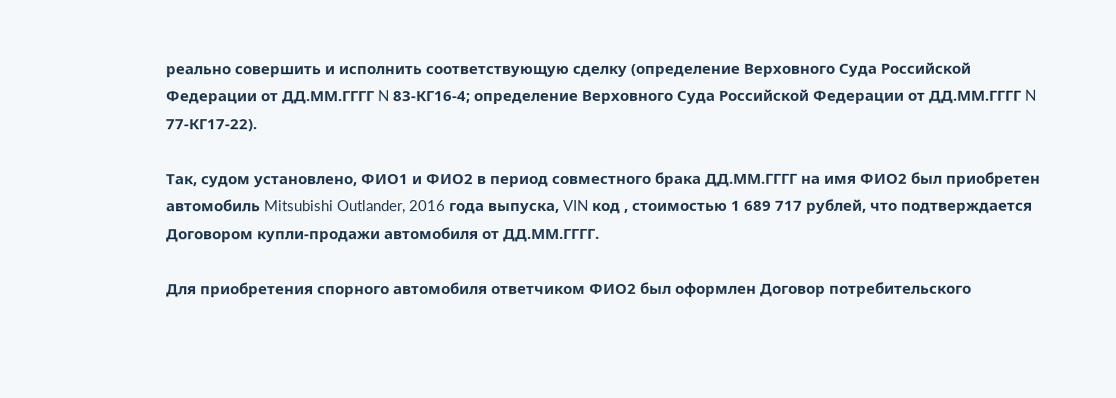реально совершить и исполнить соответствующую сделку (определение Верховного Суда Российской Федерации от ДД.ММ.ГГГГ N 83-КГ16-4; определение Верховного Суда Российской Федерации от ДД.ММ.ГГГГ N 77-КГ17-22).

Так, судом установлено, ФИО1 и ФИО2 в период совместного брака ДД.ММ.ГГГГ на имя ФИО2 был приобретен автомобиль Mitsubishi Outlander, 2016 года выпуска, VIN код , стоимостью 1 689 717 рублей, что подтверждается Договором купли-продажи автомобиля от ДД.ММ.ГГГГ.

Для приобретения спорного автомобиля ответчиком ФИО2 был оформлен Договор потребительского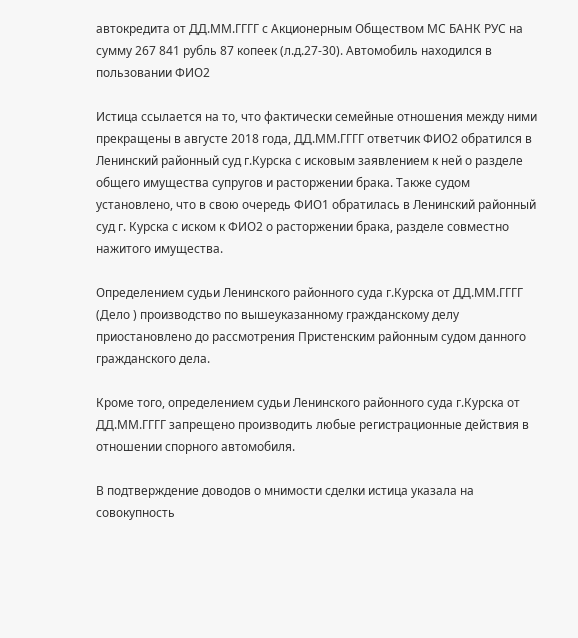автокредита от ДД.ММ.ГГГГ с Акционерным Обществом МС БАНК РУС на сумму 267 841 рубль 87 копеек (л.д.27-30). Автомобиль находился в пользовании ФИО2

Истица ссылается на то, что фактически семейные отношения между ними прекращены в августе 2018 года, ДД.ММ.ГГГГ ответчик ФИО2 обратился в Ленинский районный суд г.Курска с исковым заявлением к ней о разделе общего имущества супругов и расторжении брака. Также судом установлено, что в свою очередь ФИО1 обратилась в Ленинский районный суд г. Курска с иском к ФИО2 о расторжении брака, разделе совместно нажитого имущества.

Определением судьи Ленинского районного суда г.Курска от ДД.ММ.ГГГГ (Дело ) производство по вышеуказанному гражданскому делу приостановлено до рассмотрения Пристенским районным судом данного гражданского дела.

Кроме того, определением судьи Ленинского районного суда г.Курска от ДД.ММ.ГГГГ запрещено производить любые регистрационные действия в отношении спорного автомобиля.

В подтверждение доводов о мнимости сделки истица указала на совокупность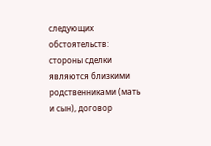следующих обстоятельств: стороны сделки являются близкими родственниками (мать и сын), договор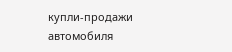купли-продажи автомобиля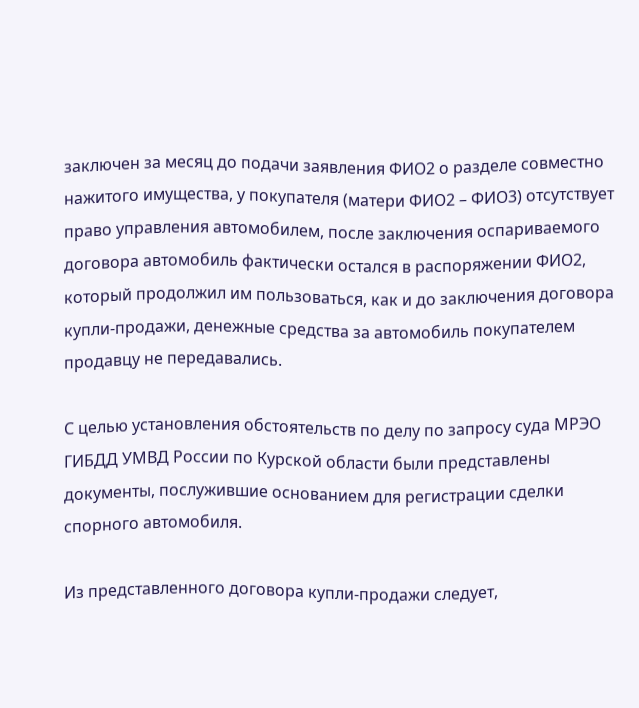заключен за месяц до подачи заявления ФИО2 о разделе совместно нажитого имущества, у покупателя (матери ФИО2 – ФИО3) отсутствует право управления автомобилем, после заключения оспариваемого договора автомобиль фактически остался в распоряжении ФИО2, который продолжил им пользоваться, как и до заключения договора купли-продажи, денежные средства за автомобиль покупателем продавцу не передавались.

С целью установления обстоятельств по делу по запросу суда МРЭО ГИБДД УМВД России по Курской области были представлены документы, послужившие основанием для регистрации сделки спорного автомобиля.

Из представленного договора купли-продажи следует,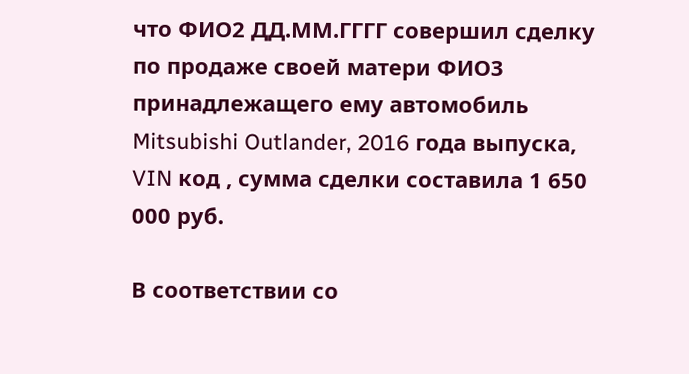что ФИО2 ДД.ММ.ГГГГ совершил сделку по продаже своей матери ФИО3 принадлежащего ему автомобиль Mitsubishi Outlander, 2016 года выпуска, VIN код , сумма сделки составила 1 650 000 руб.

В соответствии со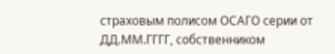страховым полисом ОСАГО серии от ДД.ММ.ГГГГ, собственником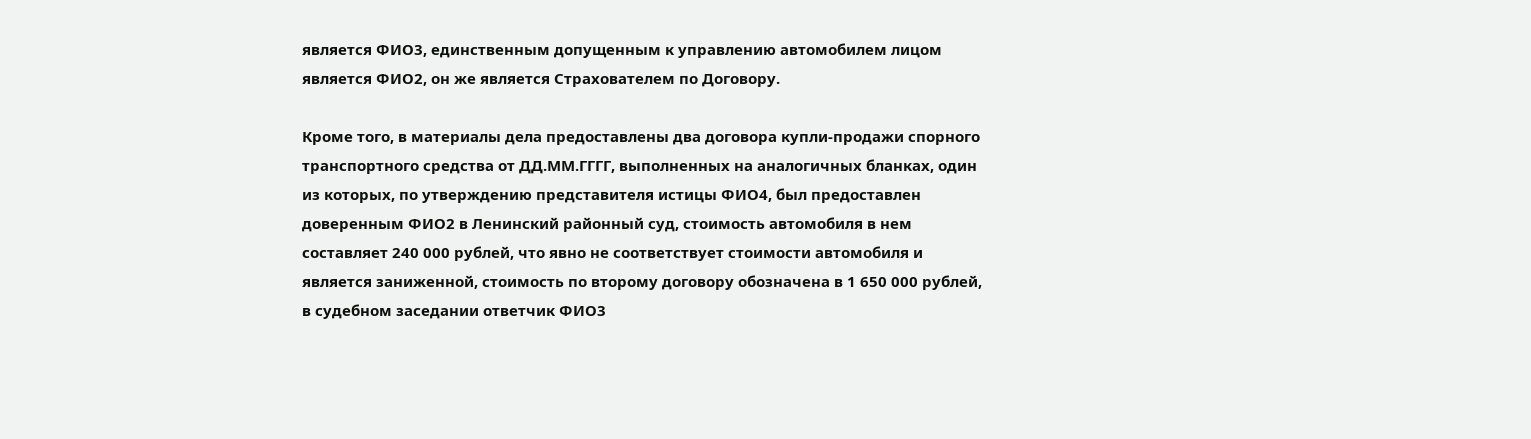является ФИО3, единственным допущенным к управлению автомобилем лицом является ФИО2, он же является Страхователем по Договору.

Кроме того, в материалы дела предоставлены два договора купли-продажи спорного транспортного средства от ДД.ММ.ГГГГ, выполненных на аналогичных бланках, один из которых, по утверждению представителя истицы ФИО4, был предоставлен доверенным ФИО2 в Ленинский районный суд, стоимость автомобиля в нем составляет 240 000 рублей, что явно не соответствует стоимости автомобиля и является заниженной, стоимость по второму договору обозначена в 1 650 000 рублей, в судебном заседании ответчик ФИО3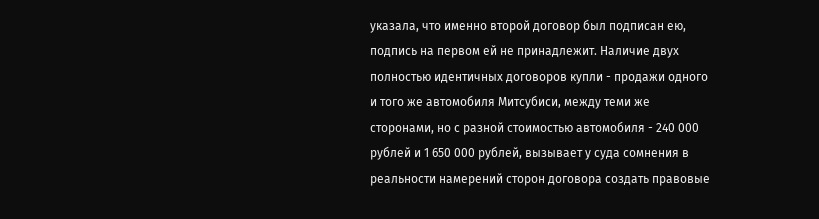указала, что именно второй договор был подписан ею, подпись на первом ей не принадлежит. Наличие двух полностью идентичных договоров купли - продажи одного и того же автомобиля Митсубиси, между теми же сторонами, но с разной стоимостью автомобиля - 240 000 рублей и 1 650 000 рублей, вызывает у суда сомнения в реальности намерений сторон договора создать правовые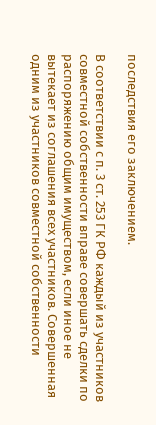последствия его заключением.

В соответствии с п. 3 ст. 253 ГК РФ каждый из участников совместной собственности вправе совершать сделки по распоряжению общим имуществом, если иное не вытекает из соглашения всех участников. Совершенная одним из участников совместной собственности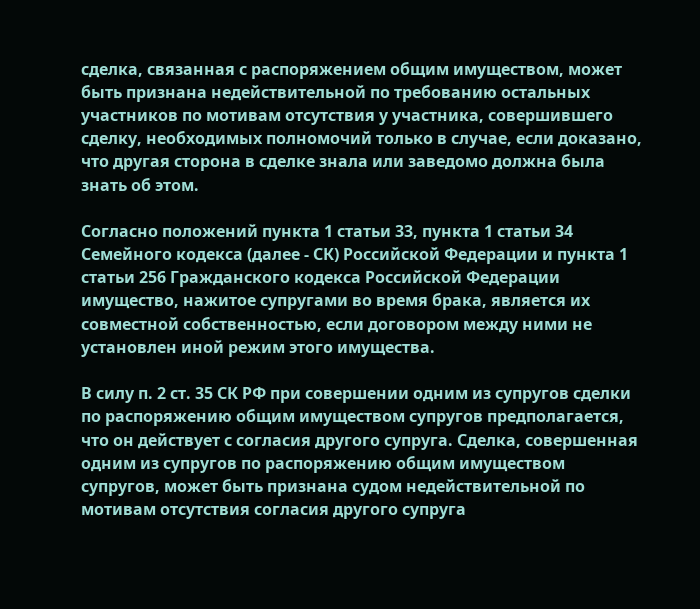сделка, связанная с распоряжением общим имуществом, может быть признана недействительной по требованию остальных участников по мотивам отсутствия у участника, совершившего сделку, необходимых полномочий только в случае, если доказано, что другая сторона в сделке знала или заведомо должна была знать об этом.

Согласно положений пункта 1 статьи 33, пункта 1 статьи 34 Семейного кодекса (далее - СК) Российской Федерации и пункта 1 статьи 256 Гражданского кодекса Российской Федерации имущество, нажитое супругами во время брака, является их совместной собственностью, если договором между ними не установлен иной режим этого имущества.

В силу п. 2 ст. 35 СК РФ при совершении одним из супругов сделки по распоряжению общим имуществом супругов предполагается, что он действует с согласия другого супруга. Сделка, совершенная одним из супругов по распоряжению общим имуществом супругов, может быть признана судом недействительной по мотивам отсутствия согласия другого супруга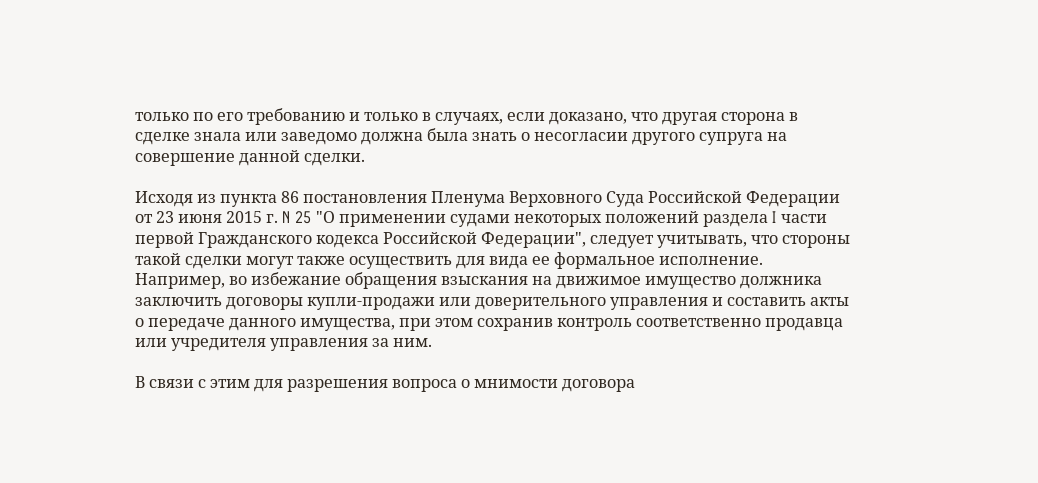только по его требованию и только в случаях, если доказано, что другая сторона в сделке знала или заведомо должна была знать о несогласии другого супруга на совершение данной сделки.

Исходя из пункта 86 постановления Пленума Верховного Суда Российской Федерации от 23 июня 2015 г. N 25 "О применении судами некоторых положений раздела I части первой Гражданского кодекса Российской Федерации", следует учитывать, что стороны такой сделки могут также осуществить для вида ее формальное исполнение. Например, во избежание обращения взыскания на движимое имущество должника заключить договоры купли-продажи или доверительного управления и составить акты о передаче данного имущества, при этом сохранив контроль соответственно продавца или учредителя управления за ним.

В связи с этим для разрешения вопроса о мнимости договора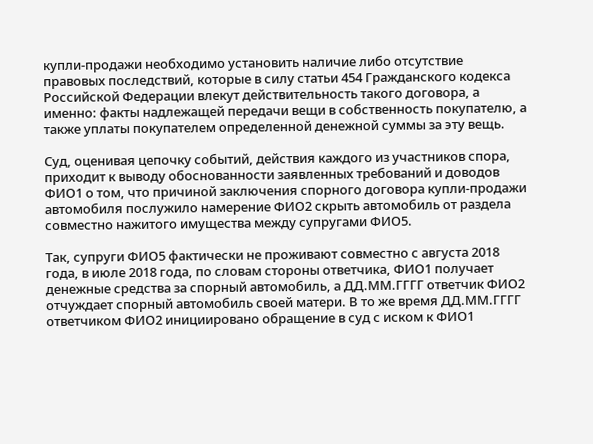купли-продажи необходимо установить наличие либо отсутствие правовых последствий, которые в силу статьи 454 Гражданского кодекса Российской Федерации влекут действительность такого договора, а именно: факты надлежащей передачи вещи в собственность покупателю, а также уплаты покупателем определенной денежной суммы за эту вещь.

Суд, оценивая цепочку событий, действия каждого из участников спора, приходит к выводу обоснованности заявленных требований и доводов ФИО1 о том, что причиной заключения спорного договора купли-продажи автомобиля послужило намерение ФИО2 скрыть автомобиль от раздела совместно нажитого имущества между супругами ФИО5.

Так, супруги ФИО5 фактически не проживают совместно с августа 2018 года, в июле 2018 года, по словам стороны ответчика, ФИО1 получает денежные средства за спорный автомобиль, а ДД.ММ.ГГГГ ответчик ФИО2 отчуждает спорный автомобиль своей матери. В то же время ДД.ММ.ГГГГ ответчиком ФИО2 инициировано обращение в суд с иском к ФИО1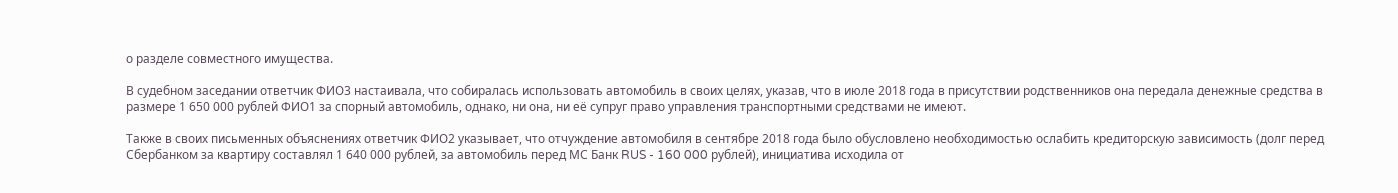о разделе совместного имущества.

В судебном заседании ответчик ФИО3 настаивала, что собиралась использовать автомобиль в своих целях, указав, что в июле 2018 года в присутствии родственников она передала денежные средства в размере 1 650 000 рублей ФИО1 за спорный автомобиль, однако, ни она, ни её супруг право управления транспортными средствами не имеют.

Также в своих письменных объяснениях ответчик ФИО2 указывает, что отчуждение автомобиля в сентябре 2018 года было обусловлено необходимостью ослабить кредиторскую зависимость (долг перед Сбербанком за квартиру составлял 1 640 000 рублей, за автомобиль перед МС Банк RUS - 160 000 рублей), инициатива исходила от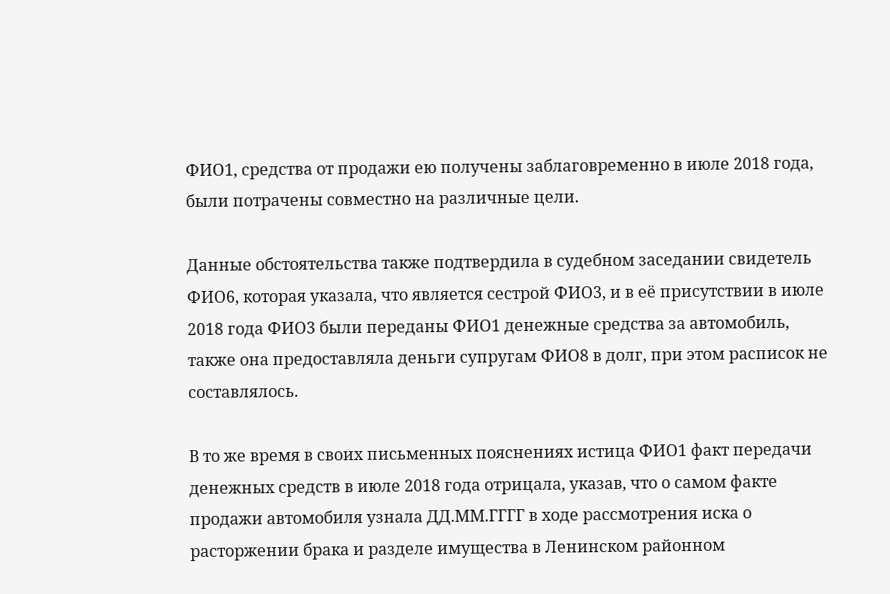ФИО1, средства от продажи ею получены заблаговременно в июле 2018 года, были потрачены совместно на различные цели.

Данные обстоятельства также подтвердила в судебном заседании свидетель ФИО6, которая указала, что является сестрой ФИО3, и в её присутствии в июле 2018 года ФИО3 были переданы ФИО1 денежные средства за автомобиль, также она предоставляла деньги супругам ФИО8 в долг, при этом расписок не составлялось.

В то же время в своих письменных пояснениях истица ФИО1 факт передачи денежных средств в июле 2018 года отрицала, указав, что о самом факте продажи автомобиля узнала ДД.ММ.ГГГГ в ходе рассмотрения иска о расторжении брака и разделе имущества в Ленинском районном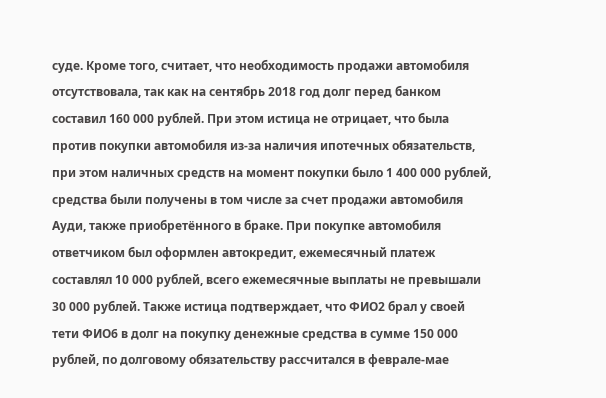суде. Кроме того, считает, что необходимость продажи автомобиля отсутствовала, так как на сентябрь 2018 год долг перед банком составил 160 000 рублей. При этом истица не отрицает, что была против покупки автомобиля из-за наличия ипотечных обязательств, при этом наличных средств на момент покупки было 1 400 000 рублей, средства были получены в том числе за счет продажи автомобиля Ауди, также приобретённого в браке. При покупке автомобиля ответчиком был оформлен автокредит, ежемесячный платеж составлял 10 000 рублей, всего ежемесячные выплаты не превышали 30 000 рублей. Также истица подтверждает, что ФИО2 брал у своей тети ФИО6 в долг на покупку денежные средства в сумме 150 000 рублей, по долговому обязательству рассчитался в феврале-мае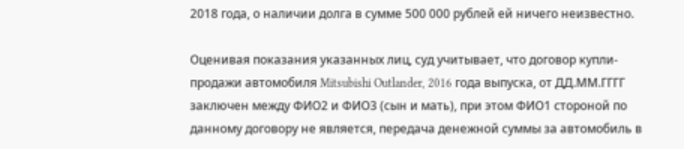2018 года, о наличии долга в сумме 500 000 рублей ей ничего неизвестно.

Оценивая показания указанных лиц, суд учитывает, что договор купли- продажи автомобиля Mitsubishi Outlander, 2016 года выпуска, от ДД.ММ.ГГГГ заключен между ФИО2 и ФИО3 (сын и мать), при этом ФИО1 стороной по данному договору не является, передача денежной суммы за автомобиль в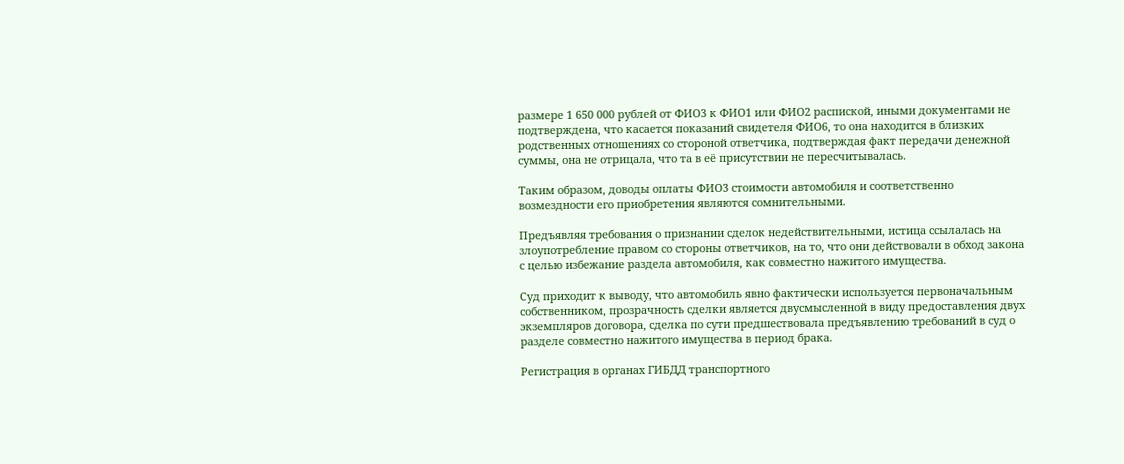размере 1 650 000 рублей от ФИО3 к ФИО1 или ФИО2 распиской, иными документами не подтверждена, что касается показаний свидетеля ФИО6, то она находится в близких родственных отношениях со стороной ответчика, подтверждая факт передачи денежной суммы, она не отрицала, что та в её присутствии не пересчитывалась.

Таким образом, доводы оплаты ФИО3 стоимости автомобиля и соответственно возмездности его приобретения являются сомнительными.

Предъявляя требования о признании сделок недействительными, истица ссылалась на злоупотребление правом со стороны ответчиков, на то, что они действовали в обход закона с целью избежание раздела автомобиля, как совместно нажитого имущества.

Суд приходит к выводу, что автомобиль явно фактически используется первоначальным собственником, прозрачность сделки является двусмысленной в виду предоставления двух экземпляров договора, сделка по сути предшествовала предъявлению требований в суд о разделе совместно нажитого имущества в период брака.

Регистрация в органах ГИБДД транспортного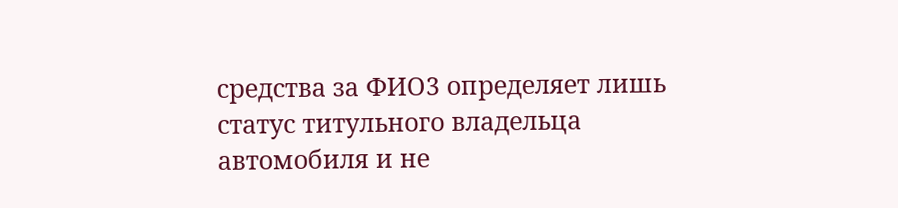средства за ФИО3 определяет лишь статус титульного владельца автомобиля и не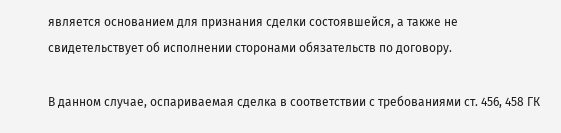является основанием для признания сделки состоявшейся, а также не свидетельствует об исполнении сторонами обязательств по договору.

В данном случае, оспариваемая сделка в соответствии с требованиями ст. 456, 458 ГК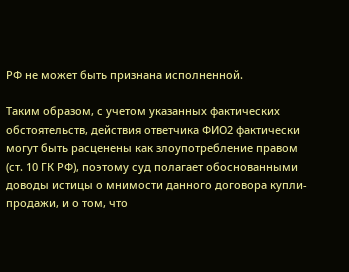РФ не может быть признана исполненной.

Таким образом, с учетом указанных фактических обстоятельств, действия ответчика ФИО2 фактически могут быть расценены как злоупотребление правом (ст. 10 ГК РФ), поэтому суд полагает обоснованными доводы истицы о мнимости данного договора купли-продажи, и о том, что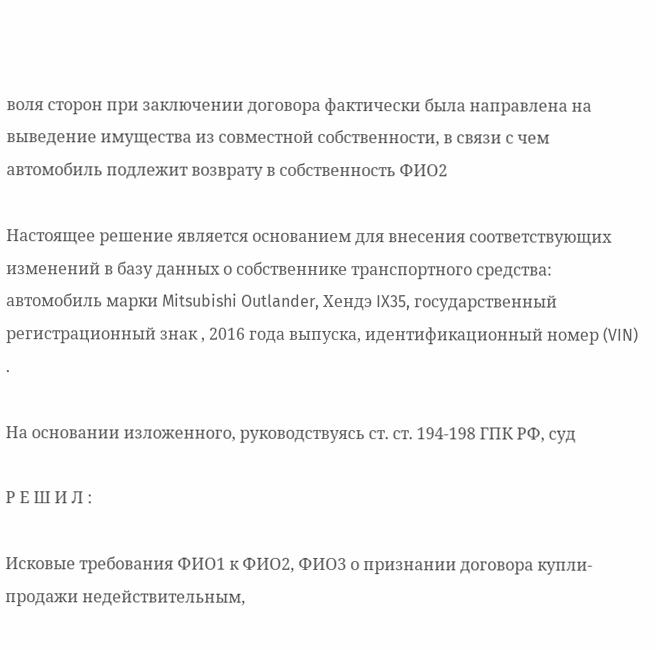воля сторон при заключении договора фактически была направлена на выведение имущества из совместной собственности, в связи с чем автомобиль подлежит возврату в собственность ФИО2

Настоящее решение является основанием для внесения соответствующих изменений в базу данных о собственнике транспортного средства: автомобиль марки Mitsubishi Outlander, Хендэ IX35, государственный регистрационный знак , 2016 года выпуска, идентификационный номер (VIN) .

На основании изложенного, руководствуясь ст. ст. 194-198 ГПК РФ, суд

Р Е Ш И Л :

Исковые требования ФИО1 к ФИО2, ФИО3 о признании договора купли-продажи недействительным,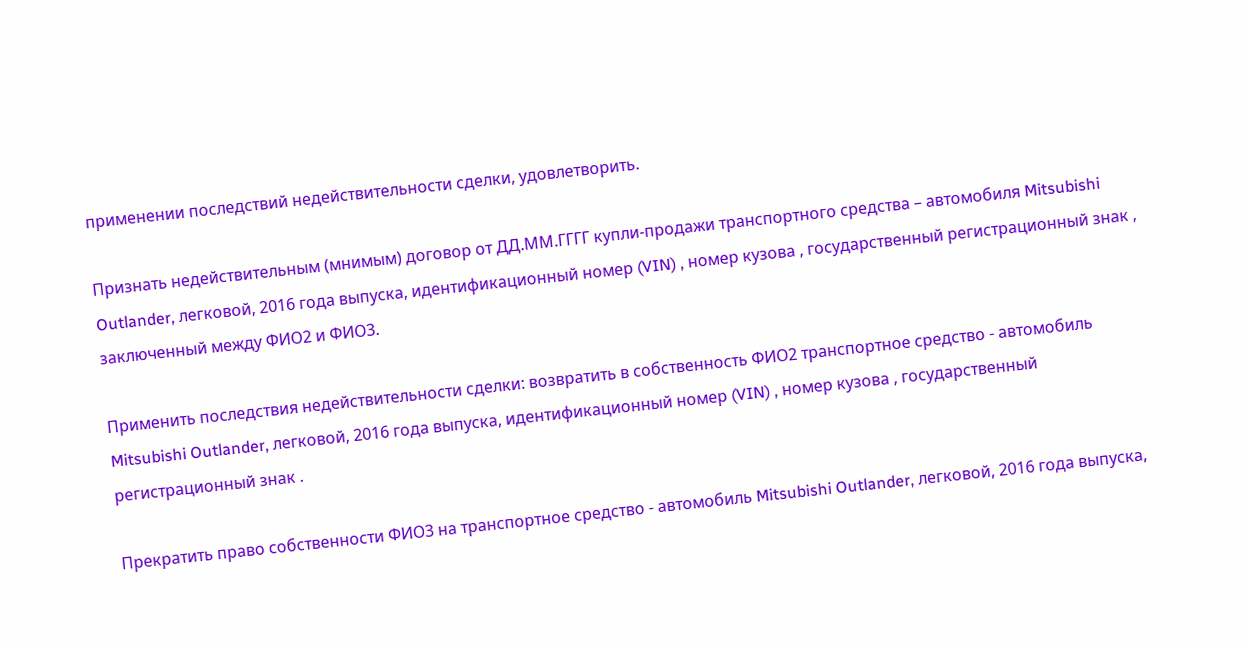применении последствий недействительности сделки, удовлетворить.

Признать недействительным (мнимым) договор от ДД.ММ.ГГГГ купли-продажи транспортного средства – автомобиля Mitsubishi Outlander, легковой, 2016 года выпуска, идентификационный номер (VIN) , номер кузова , государственный регистрационный знак , заключенный между ФИО2 и ФИО3.

Применить последствия недействительности сделки: возвратить в собственность ФИО2 транспортное средство - автомобиль Mitsubishi Outlander, легковой, 2016 года выпуска, идентификационный номер (VIN) , номер кузова , государственный регистрационный знак .

Прекратить право собственности ФИО3 на транспортное средство - автомобиль Mitsubishi Outlander, легковой, 2016 года выпуска,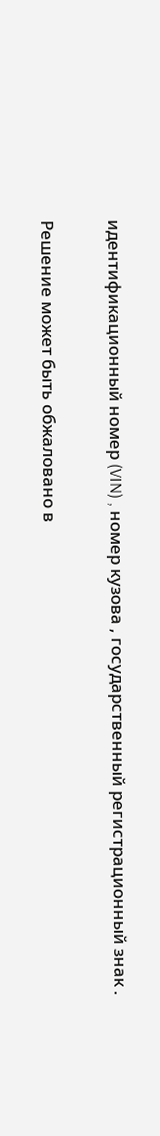идентификационный номер (VIN) , номер кузова , государственный регистрационный знак .

Решение может быть обжаловано в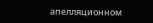апелляционном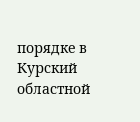порядке в Курский областной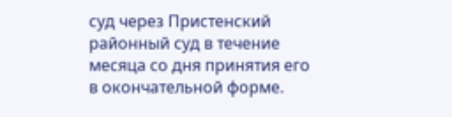суд через Пристенский районный суд в течение месяца со дня принятия его в окончательной форме.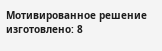Мотивированное решение изготовлено: 8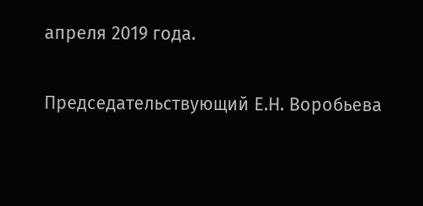апреля 2019 года.

Председательствующий Е.Н. Воробьева